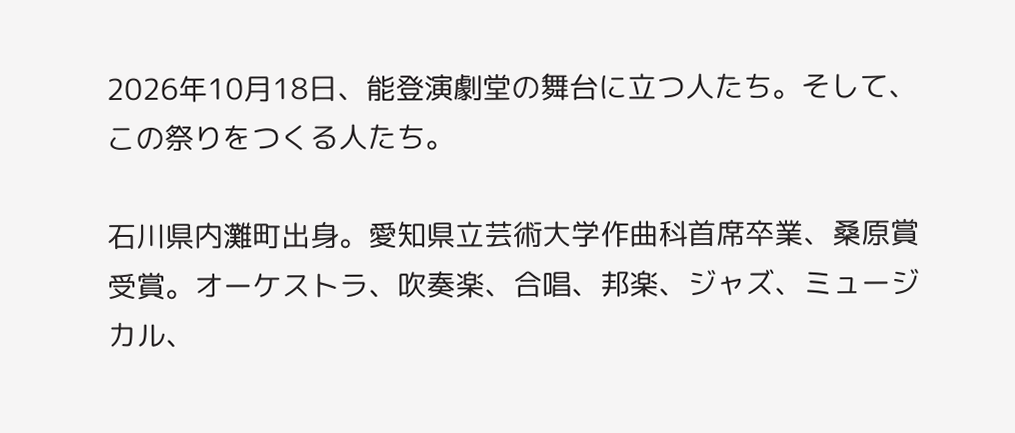2026年10月18日、能登演劇堂の舞台に立つ人たち。そして、この祭りをつくる人たち。

石川県内灘町出身。愛知県立芸術大学作曲科首席卒業、桑原賞受賞。オーケストラ、吹奏楽、合唱、邦楽、ジャズ、ミュージカル、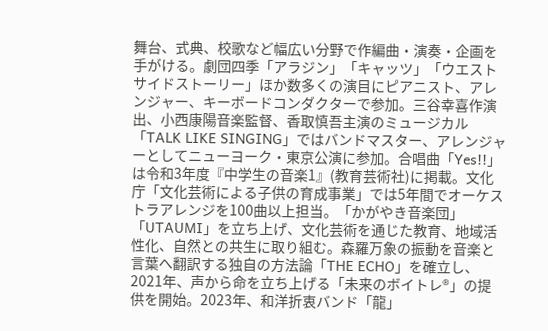舞台、式典、校歌など幅広い分野で作編曲・演奏・企画を手がける。劇団四季「アラジン」「キャッツ」「ウエストサイドストーリー」ほか数多くの演目にピアニスト、アレンジャー、キーボードコンダクターで参加。三谷幸喜作演出、小西康陽音楽監督、香取慎吾主演のミュージカル「TALK LIKE SINGING」ではバンドマスター、アレンジャーとしてニューヨーク・東京公演に参加。合唱曲「Yes!!」は令和3年度『中学生の音楽1』(教育芸術社)に掲載。文化庁「文化芸術による子供の育成事業」では5年間でオーケストラアレンジを100曲以上担当。「かがやき音楽団」「UTAUMI」を立ち上げ、文化芸術を通じた教育、地域活性化、自然との共生に取り組む。森羅万象の振動を音楽と言葉へ翻訳する独自の方法論「THE ECHO」を確立し、2021年、声から命を立ち上げる「未来のボイトレ®」の提供を開始。2023年、和洋折衷バンド「龍」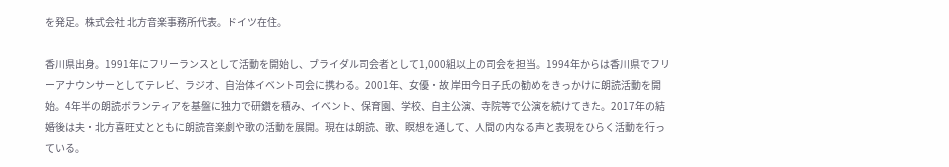を発足。株式会社 北方音楽事務所代表。ドイツ在住。

香川県出身。1991年にフリーランスとして活動を開始し、ブライダル司会者として1,000組以上の司会を担当。1994年からは香川県でフリーアナウンサーとしてテレビ、ラジオ、自治体イベント司会に携わる。2001年、女優・故 岸田今日子氏の勧めをきっかけに朗読活動を開始。4年半の朗読ボランティアを基盤に独力で研鑽を積み、イベント、保育園、学校、自主公演、寺院等で公演を続けてきた。2017年の結婚後は夫・北方喜旺丈とともに朗読音楽劇や歌の活動を展開。現在は朗読、歌、瞑想を通して、人間の内なる声と表現をひらく活動を行っている。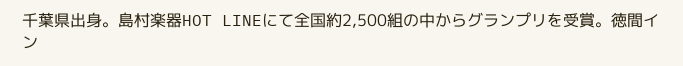千葉県出身。島村楽器HOT LINEにて全国約2,500組の中からグランプリを受賞。徳間イン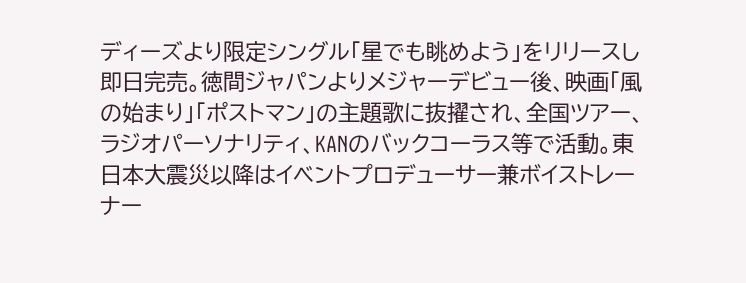ディーズより限定シングル「星でも眺めよう」をリリースし即日完売。徳間ジャパンよりメジャーデビュー後、映画「風の始まり」「ポストマン」の主題歌に抜擢され、全国ツアー、ラジオパーソナリティ、KANのバックコーラス等で活動。東日本大震災以降はイベントプロデューサー兼ボイストレーナー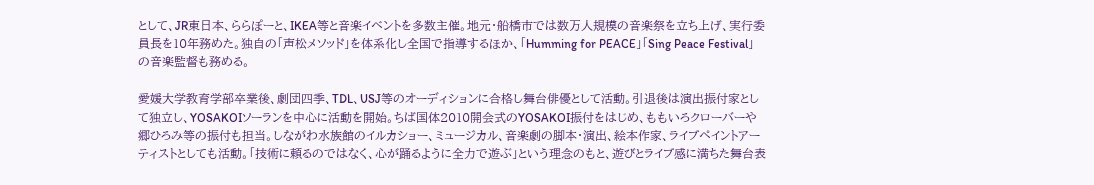として、JR東日本、ららぽーと、IKEA等と音楽イベントを多数主催。地元・船橋市では数万人規模の音楽祭を立ち上げ、実行委員長を10年務めた。独自の「声松メソッド」を体系化し全国で指導するほか、「Humming for PEACE」「Sing Peace Festival」の音楽監督も務める。

愛媛大学教育学部卒業後、劇団四季、TDL、USJ等のオーディションに合格し舞台俳優として活動。引退後は演出振付家として独立し、YOSAKOIソーランを中心に活動を開始。ちば国体2010開会式のYOSAKOI振付をはじめ、ももいろクローバーや郷ひろみ等の振付も担当。しながわ水族館のイルカショー、ミュージカル、音楽劇の脚本・演出、絵本作家、ライブペイントアーティストとしても活動。「技術に頼るのではなく、心が踊るように全力で遊ぶ」という理念のもと、遊びとライブ感に満ちた舞台表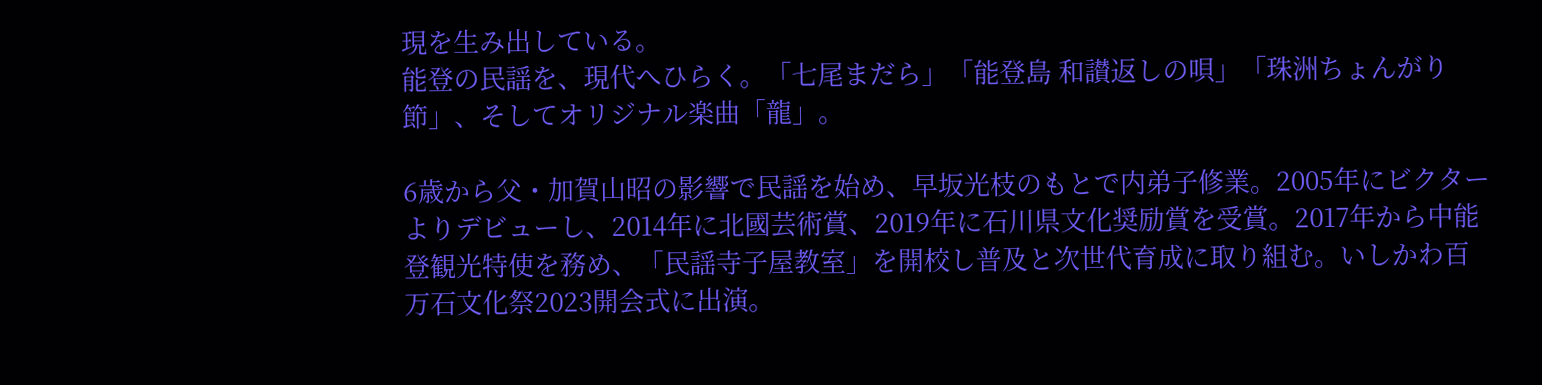現を生み出している。
能登の民謡を、現代へひらく。「七尾まだら」「能登島 和讃返しの唄」「珠洲ちょんがり節」、そしてオリジナル楽曲「龍」。

6歳から父・加賀山昭の影響で民謡を始め、早坂光枝のもとで内弟子修業。2005年にビクターよりデビューし、2014年に北國芸術賞、2019年に石川県文化奨励賞を受賞。2017年から中能登観光特使を務め、「民謡寺子屋教室」を開校し普及と次世代育成に取り組む。いしかわ百万石文化祭2023開会式に出演。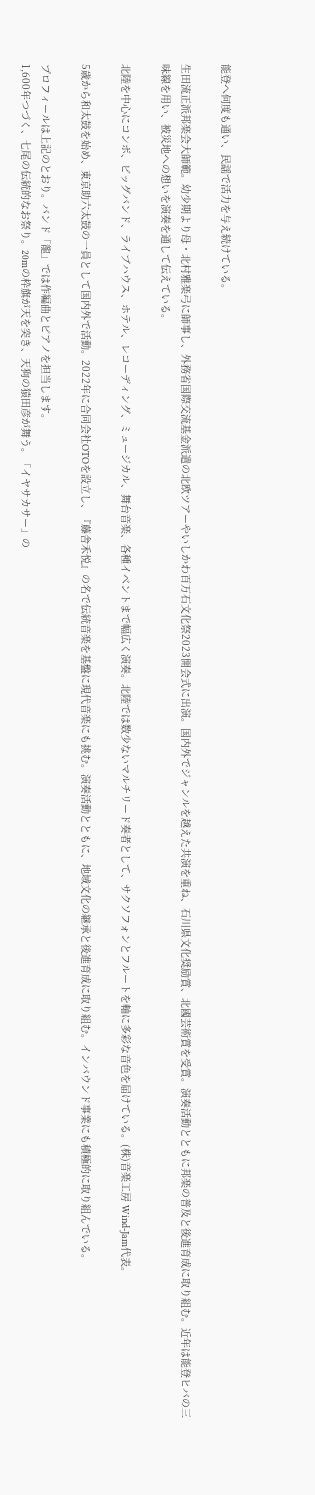能登へ何度も通い、民謡で活力を与え続けている。

生田流正派邦楽会大師範。幼少期より母・北村雅楽弓に師事し、外務省国際交流基金派遣の北欧ツアーやいしかわ百万石文化祭2023開会式に出演。国内外でジャンルを越えた共演を重ね、石川県文化奨励賞、北國芸術賞を受賞。演奏活動とともに邦楽の普及と後進育成に取り組む。近年は能登ヒバの三味線を用い、被災地への想いを演奏を通して伝えている。

北陸を中心にコンボ、ビッグバンド、ライブハウス、ホテル、レコーディング、ミュージカル、舞台音楽、各種イベントまで幅広く演奏。北陸では数少ないマルチリード奏者として、サクソフォンとフルートを軸に多彩な音色を届けている。(株)音楽工房 Wind-Jam代表。

5歳から和太鼓を始め、東京助六太鼓の一員として国内外で活動。2022年に合同会社OTOを設立し、『藤舎禾悦』の名で伝統音楽を基盤に現代音楽にも挑む。演奏活動とともに、地域文化の継承と後進育成に取り組む。インバウンド事業にも積極的に取り組んでいる。

プロフィールは上記のとおり。バンド「龍」では作編曲とピアノを担当します。
1,600年つづく、七尾の伝統的なお祭り。20mの枠旗が天を突き、天狗の猿田彦が舞う。「イヤサカサー」の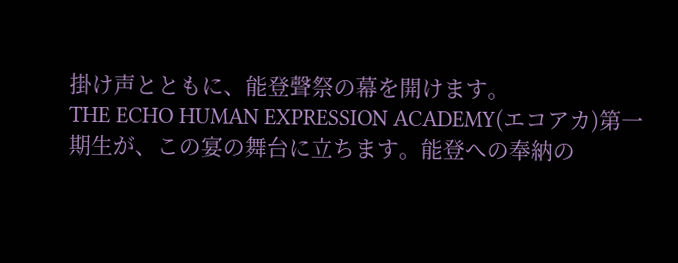掛け声とともに、能登聲祭の幕を開けます。
THE ECHO HUMAN EXPRESSION ACADEMY(エコアカ)第一期生が、この宴の舞台に立ちます。能登への奉納の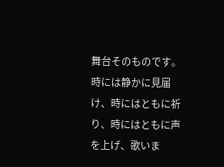舞台そのものです。時には静かに見届け、時にはともに祈り、時にはともに声を上げ、歌いま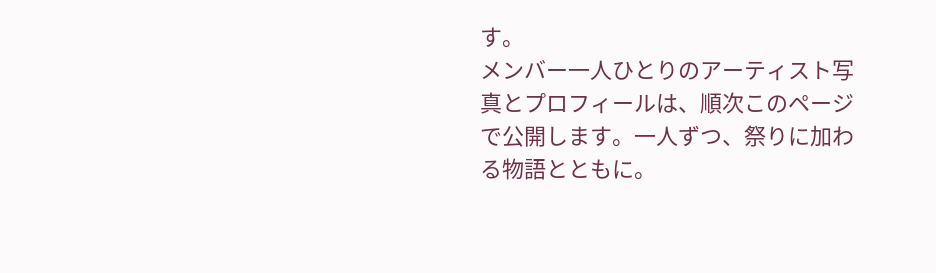す。
メンバー一人ひとりのアーティスト写真とプロフィールは、順次このページで公開します。一人ずつ、祭りに加わる物語とともに。